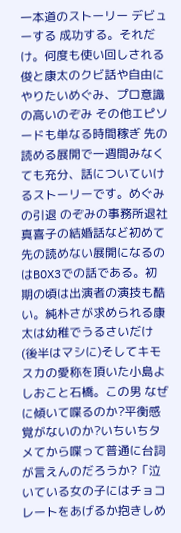一本道のストーリー デビューする 成功する。それだけ。何度も使い回しされる俊と康太のクビ話や自由にやりたいめぐみ、プロ意識の高いのぞみ その他エピソードも単なる時間稼ぎ 先の読める展開で一週間みなくても充分、話についていけるストーリーです。めぐみの引退 のぞみの事務所退社 真喜子の結婚話など初めて先の読めない展開になるのはBOX3での話である。初期の頃は出演者の演技も酷い。純朴さが求められる康太は幼稚でうるさいだけ(後半はマシに)そしてキモスカの愛称を頂いた小島よしおこと石橋。この男 なぜに傾いて喋るのか?平衡感覚がないのか?いちいちタメてから喋って普通に台詞が言えんのだろうか?「泣いている女の子にはチョコレートをあげるか抱きしめ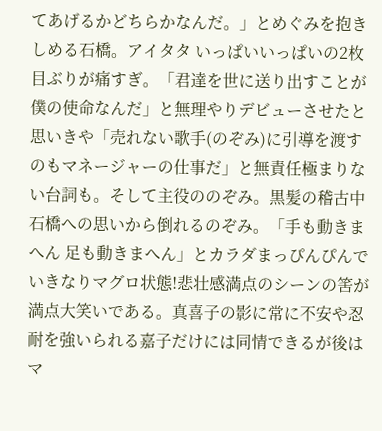てあげるかどちらかなんだ。」とめぐみを抱きしめる石橋。アイタタ いっぱいいっぱいの2枚目ぶりが痛すぎ。「君達を世に送り出すことが僕の使命なんだ」と無理やりデビューさせたと思いきや「売れない歌手(のぞみ)に引導を渡すのもマネージャーの仕事だ」と無責任極まりない台詞も。そして主役ののぞみ。黒髪の稽古中石橋への思いから倒れるのぞみ。「手も動きまへん 足も動きまへん」とカラダまっぴんぴんでいきなりマグロ状態!悲壮感満点のシーンの筈が満点大笑いである。真喜子の影に常に不安や忍耐を強いられる嘉子だけには同情できるが後はマ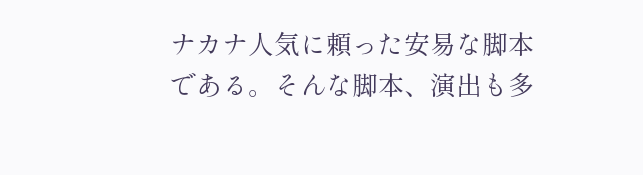ナカナ人気に頼った安易な脚本である。そんな脚本、演出も多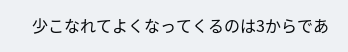少こなれてよくなってくるのは3からであ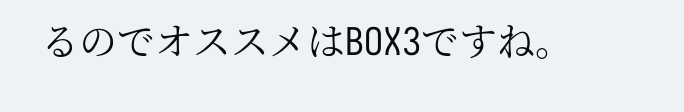るのでオススメはBOX3ですね。